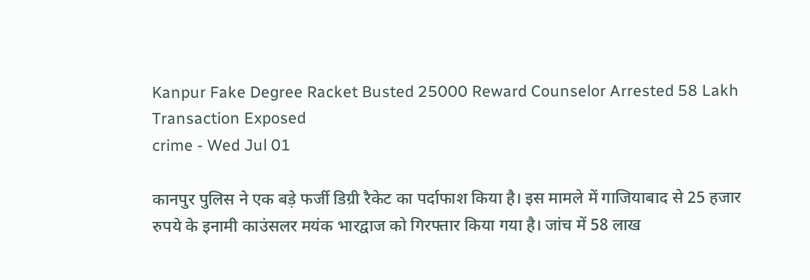Kanpur Fake Degree Racket Busted 25000 Reward Counselor Arrested 58 Lakh Transaction Exposed
crime - Wed Jul 01

कानपुर पुलिस ने एक बड़े फर्जी डिग्री रैकेट का पर्दाफाश किया है। इस मामले में गाजियाबाद से 25 हजार रुपये के इनामी काउंसलर मयंक भारद्वाज को गिरफ्तार किया गया है। जांच में 58 लाख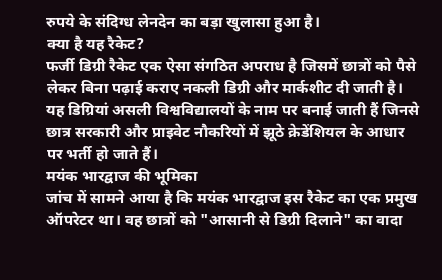रुपये के संदिग्ध लेनदेन का बड़ा खुलासा हुआ है।
क्या है यह रैकेट?
फर्जी डिग्री रैकेट एक ऐसा संगठित अपराध है जिसमें छात्रों को पैसे लेकर बिना पढ़ाई कराए नकली डिग्री और मार्कशीट दी जाती है। यह डिग्रियां असली विश्वविद्यालयों के नाम पर बनाई जाती हैं जिनसे छात्र सरकारी और प्राइवेट नौकरियों में झूठे क्रेडेंशियल के आधार पर भर्ती हो जाते हैं।
मयंक भारद्वाज की भूमिका
जांच में सामने आया है कि मयंक भारद्वाज इस रैकेट का एक प्रमुख ऑपरेटर था। वह छात्रों को "आसानी से डिग्री दिलाने" का वादा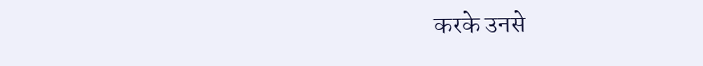करके उनसे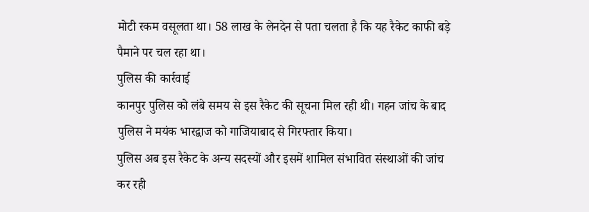मोटी रकम वसूलता था। 58 लाख के लेनदेन से पता चलता है कि यह रैकेट काफी बड़े पैमाने पर चल रहा था।
पुलिस की कार्रवाई
कानपुर पुलिस को लंबे समय से इस रैकेट की सूचना मिल रही थी। गहन जांच के बाद पुलिस ने मयंक भारद्वाज को गाजियाबाद से गिरफ्तार किया।
पुलिस अब इस रैकेट के अन्य सदस्यों और इसमें शामिल संभावित संस्थाओं की जांच कर रही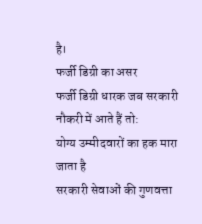है।
फर्जी डिग्री का असर
फर्जी डिग्री धारक जब सरकारी नौकरी में आते हैं तो:
योग्य उम्मीदवारों का हक मारा जाता है
सरकारी सेवाओं की गुणवत्ता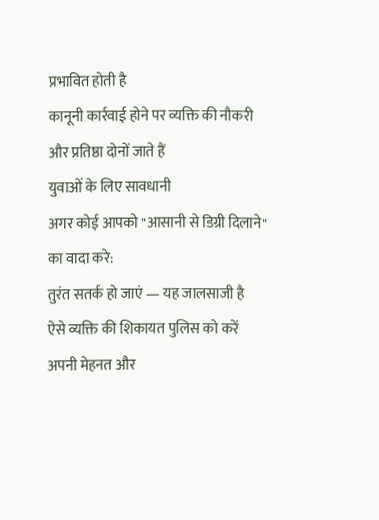प्रभावित होती है
कानूनी कार्रवाई होने पर व्यक्ति की नौकरी और प्रतिष्ठा दोनों जाते हैं
युवाओं के लिए सावधानी
अगर कोई आपको "आसानी से डिग्री दिलाने" का वादा करे:
तुरंत सतर्क हो जाएं — यह जालसाजी है
ऐसे व्यक्ति की शिकायत पुलिस को करें
अपनी मेहनत और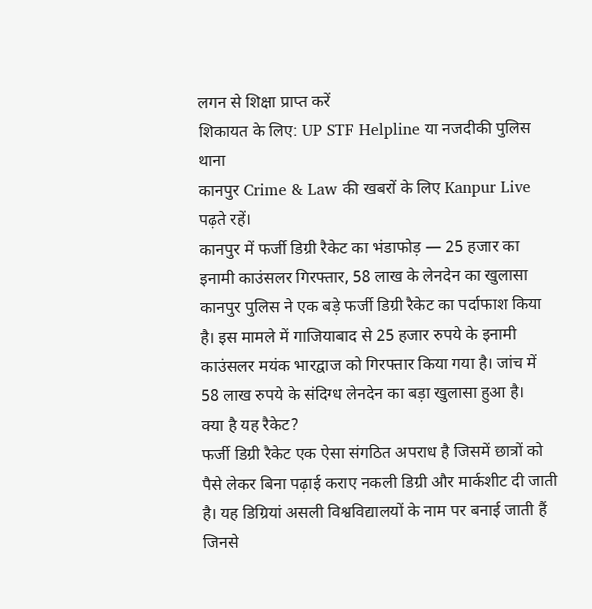लगन से शिक्षा प्राप्त करें
शिकायत के लिए: UP STF Helpline या नजदीकी पुलिस थाना
कानपुर Crime & Law की खबरों के लिए Kanpur Live पढ़ते रहें।
कानपुर में फर्जी डिग्री रैकेट का भंडाफोड़ — 25 हजार का इनामी काउंसलर गिरफ्तार, 58 लाख के लेनदेन का खुलासा
कानपुर पुलिस ने एक बड़े फर्जी डिग्री रैकेट का पर्दाफाश किया है। इस मामले में गाजियाबाद से 25 हजार रुपये के इनामी काउंसलर मयंक भारद्वाज को गिरफ्तार किया गया है। जांच में 58 लाख रुपये के संदिग्ध लेनदेन का बड़ा खुलासा हुआ है।
क्या है यह रैकेट?
फर्जी डिग्री रैकेट एक ऐसा संगठित अपराध है जिसमें छात्रों को पैसे लेकर बिना पढ़ाई कराए नकली डिग्री और मार्कशीट दी जाती है। यह डिग्रियां असली विश्वविद्यालयों के नाम पर बनाई जाती हैं जिनसे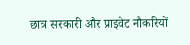छात्र सरकारी और प्राइवेट नौकरियों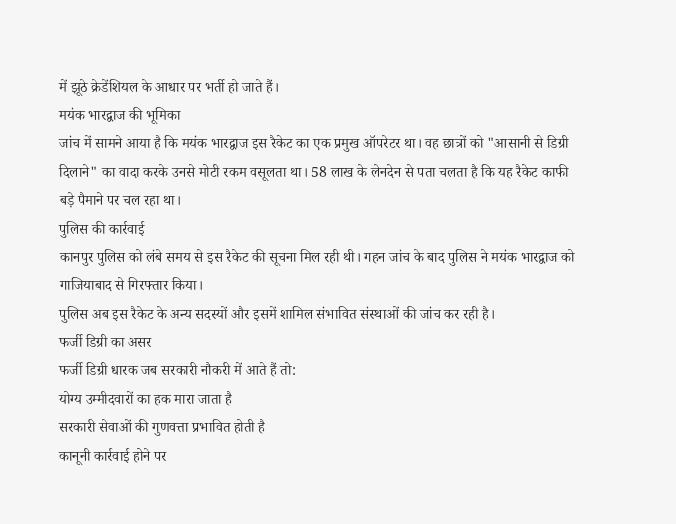में झूठे क्रेडेंशियल के आधार पर भर्ती हो जाते हैं।
मयंक भारद्वाज की भूमिका
जांच में सामने आया है कि मयंक भारद्वाज इस रैकेट का एक प्रमुख ऑपरेटर था। वह छात्रों को "आसानी से डिग्री दिलाने" का वादा करके उनसे मोटी रकम वसूलता था। 58 लाख के लेनदेन से पता चलता है कि यह रैकेट काफी बड़े पैमाने पर चल रहा था।
पुलिस की कार्रवाई
कानपुर पुलिस को लंबे समय से इस रैकेट की सूचना मिल रही थी। गहन जांच के बाद पुलिस ने मयंक भारद्वाज को गाजियाबाद से गिरफ्तार किया।
पुलिस अब इस रैकेट के अन्य सदस्यों और इसमें शामिल संभावित संस्थाओं की जांच कर रही है।
फर्जी डिग्री का असर
फर्जी डिग्री धारक जब सरकारी नौकरी में आते हैं तो:
योग्य उम्मीदवारों का हक मारा जाता है
सरकारी सेवाओं की गुणवत्ता प्रभावित होती है
कानूनी कार्रवाई होने पर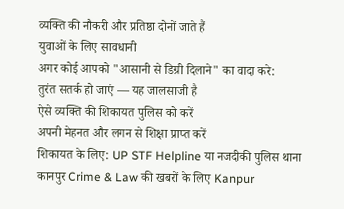व्यक्ति की नौकरी और प्रतिष्ठा दोनों जाते हैं
युवाओं के लिए सावधानी
अगर कोई आपको "आसानी से डिग्री दिलाने" का वादा करे:
तुरंत सतर्क हो जाएं — यह जालसाजी है
ऐसे व्यक्ति की शिकायत पुलिस को करें
अपनी मेहनत और लगन से शिक्षा प्राप्त करें
शिकायत के लिए: UP STF Helpline या नजदीकी पुलिस थाना
कानपुर Crime & Law की खबरों के लिए Kanpur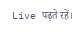Live पढ़ते रहें।